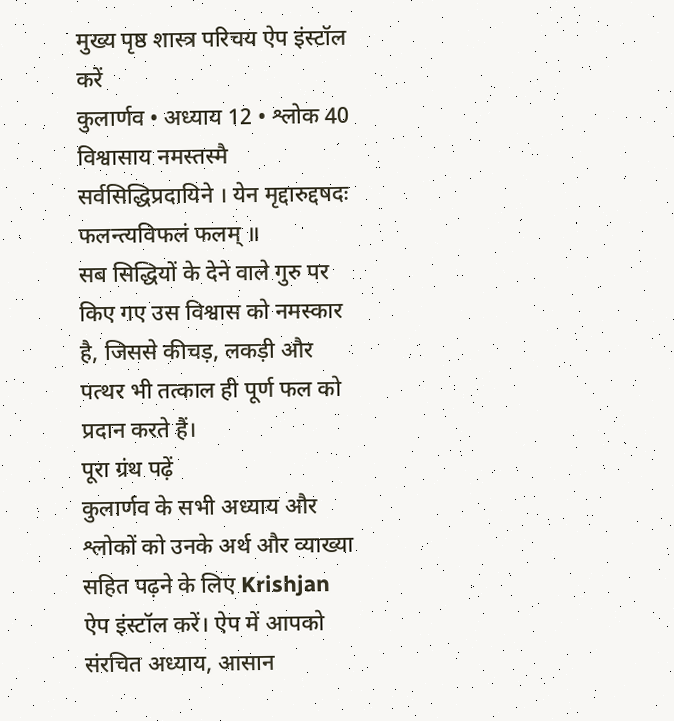मुख्य पृष्ठ शास्त्र परिचय ऐप इंस्टॉल करें
कुलार्णव • अध्याय 12 • श्लोक 40
विश्वासाय नमस्तस्मै सर्वसिद्धिप्रदायिने । येन मृद्दारुद्दषदः फलन्त्यविफलं फलम् ॥
सब सिद्धियों के देने वाले गुरु पर किए गए उस विश्वास को नमस्कार है, जिससे कीचड़, लकड़ी और पत्थर भी तत्काल ही पूर्ण फल को प्रदान करते हैं।
पूरा ग्रंथ पढ़ें
कुलार्णव के सभी अध्याय और श्लोकों को उनके अर्थ और व्याख्या सहित पढ़ने के लिए Krishjan ऐप इंस्टॉल करें। ऐप में आपको संरचित अध्याय, आसान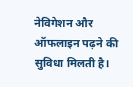नेविगेशन और ऑफलाइन पढ़ने की सुविधा मिलती है।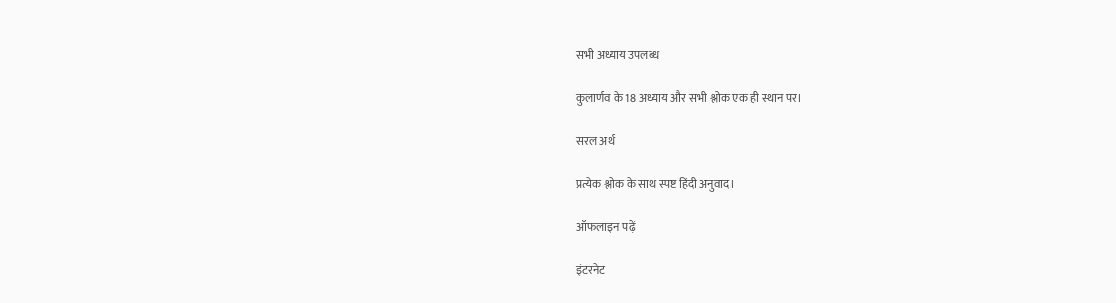सभी अध्याय उपलब्ध

कुलार्णव के 18 अध्याय और सभी श्लोक एक ही स्थान पर।

सरल अर्थ

प्रत्येक श्लोक के साथ स्पष्ट हिंदी अनुवाद।

ऑफलाइन पढ़ें

इंटरनेट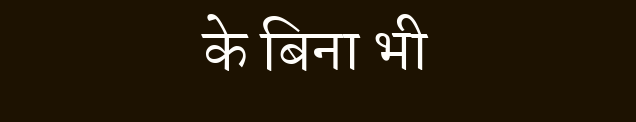के बिना भी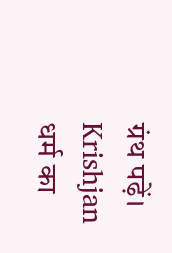ग्रंथ पढ़ें।
Krishjan
धर्म का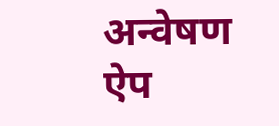अन्वेषण
ऐप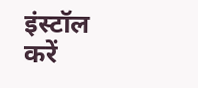इंस्टॉल करें